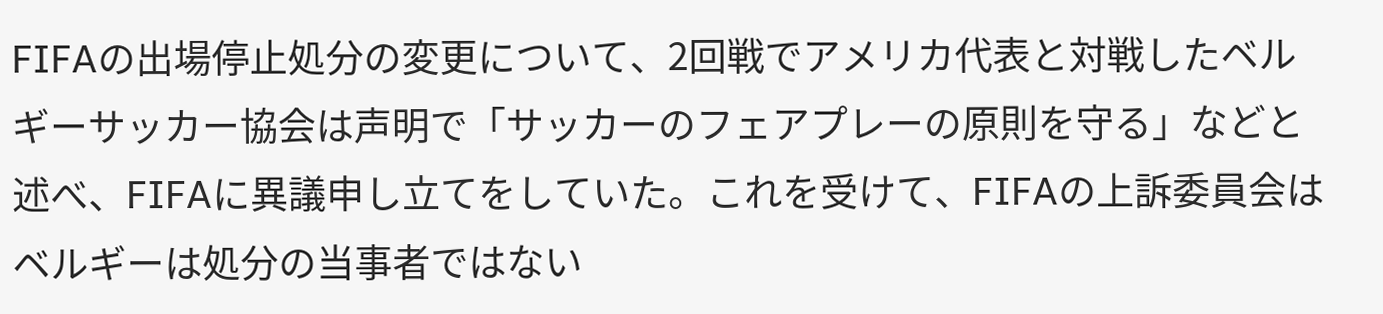FIFAの出場停止処分の変更について、2回戦でアメリカ代表と対戦したベルギーサッカー協会は声明で「サッカーのフェアプレーの原則を守る」などと述べ、FIFAに異議申し立てをしていた。これを受けて、FIFAの上訴委員会はベルギーは処分の当事者ではない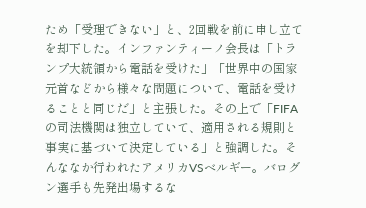ため「受理できない」と、2回戦を前に申し立てを却下した。インファンティーノ会長は「トランプ大統領から電話を受けた」「世界中の国家元首などから様々な問題について、電話を受けることと同じだ」と主張した。その上で「FIFAの司法機関は独立していて、適用される規則と事実に基づいて決定している」と強調した。そんななか行われたアメリカVSベルギー。バログン選手も先発出場するな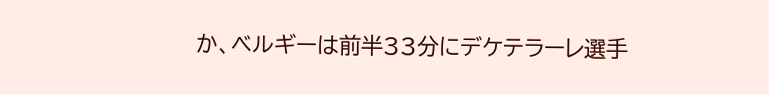か、ベルギーは前半33分にデケテラーレ選手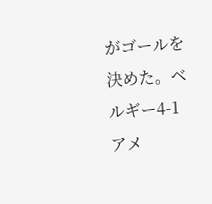がゴールを決めた。ベルギー4-1アメ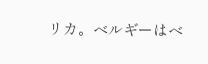リカ。ベルギーはベ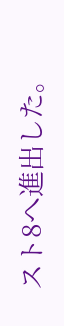スト8へ進出した。